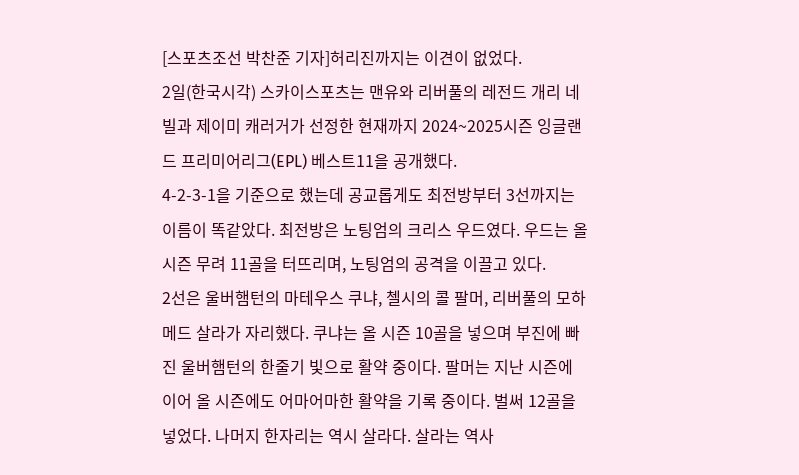[스포츠조선 박찬준 기자]허리진까지는 이견이 없었다.
2일(한국시각) 스카이스포츠는 맨유와 리버풀의 레전드 개리 네빌과 제이미 캐러거가 선정한 현재까지 2024~2025시즌 잉글랜드 프리미어리그(EPL) 베스트11을 공개했다.
4-2-3-1을 기준으로 했는데 공교롭게도 최전방부터 3선까지는 이름이 똑같았다. 최전방은 노팅엄의 크리스 우드였다. 우드는 올 시즌 무려 11골을 터뜨리며, 노팅엄의 공격을 이끌고 있다.
2선은 울버햄턴의 마테우스 쿠냐, 첼시의 콜 팔머, 리버풀의 모하메드 살라가 자리했다. 쿠냐는 올 시즌 10골을 넣으며 부진에 빠진 울버햄턴의 한줄기 빛으로 활약 중이다. 팔머는 지난 시즌에 이어 올 시즌에도 어마어마한 활약을 기록 중이다. 벌써 12골을 넣었다. 나머지 한자리는 역시 살라다. 살라는 역사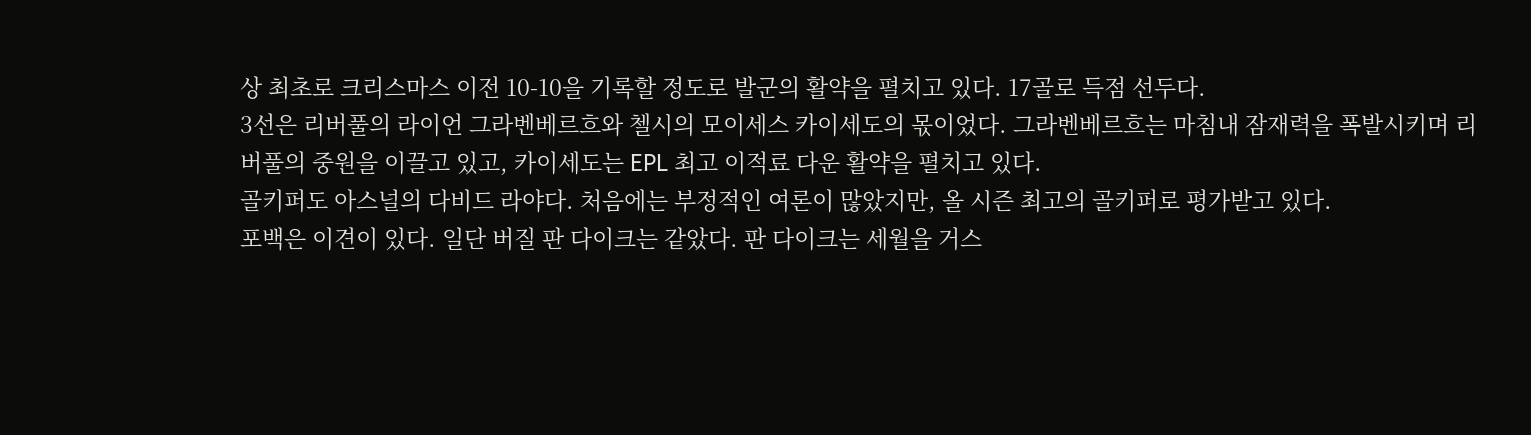상 최초로 크리스마스 이전 10-10을 기록할 정도로 발군의 활약을 펼치고 있다. 17골로 득점 선두다.
3선은 리버풀의 라이언 그라벤베르흐와 첼시의 모이세스 카이세도의 몫이었다. 그라벤베르흐는 마침내 잠재력을 폭발시키며 리버풀의 중원을 이끌고 있고, 카이세도는 EPL 최고 이적료 다운 활약을 펼치고 있다.
골키퍼도 아스널의 다비드 라야다. 처음에는 부정적인 여론이 많았지만, 올 시즌 최고의 골키퍼로 평가받고 있다.
포백은 이견이 있다. 일단 버질 판 다이크는 같았다. 판 다이크는 세월을 거스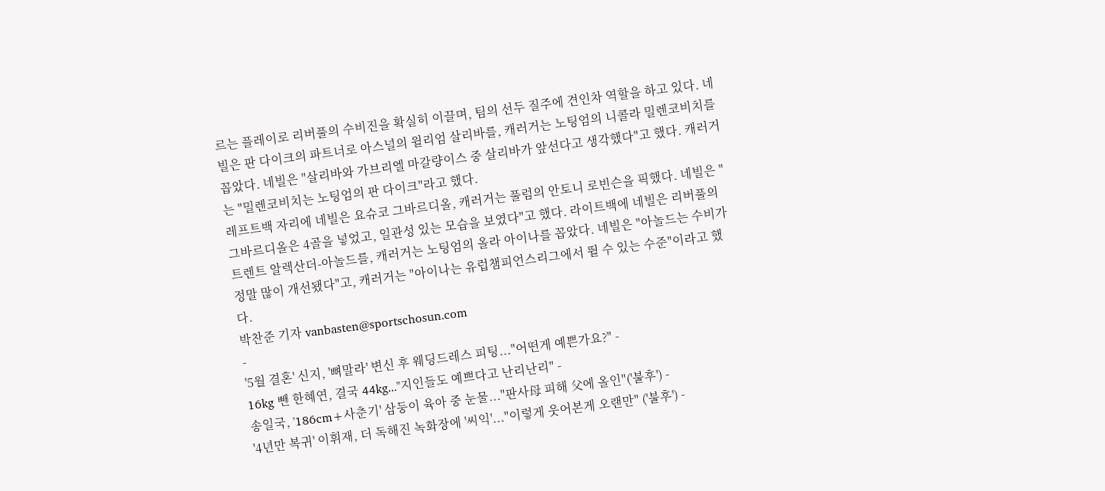르는 플레이로 리버풀의 수비진을 확실히 이끌며, 팀의 선두 질주에 견인차 역할을 하고 있다. 네빌은 판 다이크의 파트너로 아스널의 윌리엄 살리바를, 캐러거는 노팅엄의 니콜라 밀렌코비치를 꼽았다. 네빌은 "살리바와 가브리엘 마갈량이스 중 살리바가 앞선다고 생각했다"고 했다. 캐러거는 "밀렌코비치는 노팅엄의 판 다이크"라고 했다.
레프트백 자리에 네빌은 요슈코 그바르디올, 캐러거는 풀럼의 안토니 로빈슨을 픽했다. 네빌은 "그바르디올은 4골을 넣었고, 일관성 있는 모습을 보였다"고 했다. 라이트백에 네빌은 리버풀의 트렌트 알렉산더-아놀드를, 캐러거는 노팅엄의 올라 아이나를 꼽았다. 네빌은 "아놀드는 수비가 정말 많이 개선됐다"고, 캐러거는 "아이나는 유럽챔피언스리그에서 뛸 수 있는 수준"이라고 했다.
박찬준 기자 vanbasten@sportschosun.com
-
'5월 결혼' 신지, '뼈말라' 변신 후 웨딩드레스 피팅..."어떤게 예쁜가요?" -
16kg 뺀 한혜연, 결국 44kg..."지인들도 예쁘다고 난리난리" -
송일국, '186cm+사춘기' 삼둥이 육아 중 눈물..."판사母 피해 父에 올인"('불후') -
'4년만 복귀' 이휘재, 더 독해진 녹화장에 '씨익'..."이렇게 웃어본게 오랜만" ('불후') -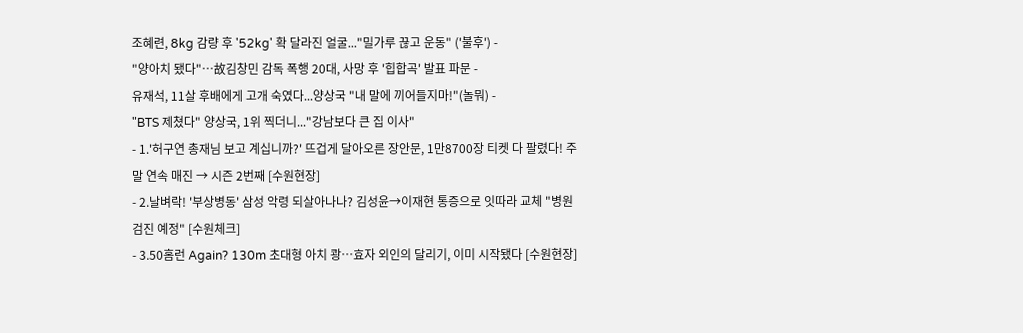조혜련, 8kg 감량 후 '52kg' 확 달라진 얼굴..."밀가루 끊고 운동" ('불후') -
"양아치 됐다"…故김창민 감독 폭행 20대, 사망 후 '힙합곡' 발표 파문 -
유재석, 11살 후배에게 고개 숙였다...양상국 "내 말에 끼어들지마!"(놀뭐) -
"BTS 제쳤다" 양상국, 1위 찍더니..."강남보다 큰 집 이사"
- 1.'허구연 총재님 보고 계십니까?' 뜨겁게 달아오른 장안문, 1만8700장 티켓 다 팔렸다! 주말 연속 매진 → 시즌 2번째 [수원현장]
- 2.날벼락! '부상병동' 삼성 악령 되살아나나? 김성윤→이재현 통증으로 잇따라 교체 "병원 검진 예정" [수원체크]
- 3.50홈런 Again? 130m 초대형 아치 쾅…효자 외인의 달리기, 이미 시작됐다 [수원현장]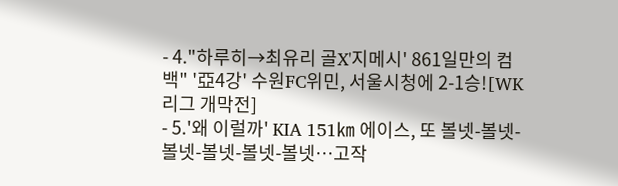- 4."하루히→최유리 골X'지메시' 861일만의 컴백" '亞4강' 수원FC위민, 서울시청에 2-1승![WK리그 개막전]
- 5.'왜 이럴까' KIA 151㎞ 에이스, 또 볼넷-볼넷-볼넷-볼넷-볼넷-볼넷…고작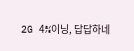2G 4⅔이닝, 답답하네